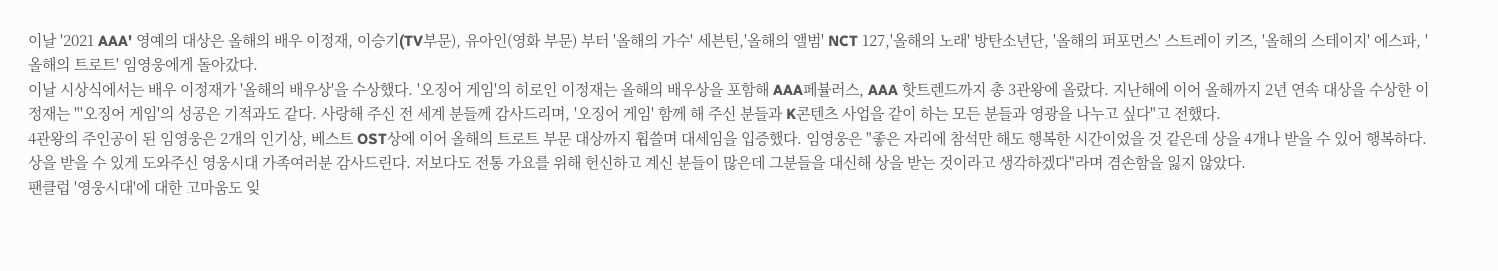이날 '2021 AAA' 영예의 대상은 올해의 배우 이정재, 이승기(TV부문), 유아인(영화 부문) 부터 '올해의 가수' 세븐틴,'올해의 앨범' NCT 127,'올해의 노래' 방탄소년단, '올해의 퍼포먼스' 스트레이 키즈, '올해의 스테이지' 에스파, '올해의 트로트' 임영웅에게 돌아갔다.
이날 시상식에서는 배우 이정재가 '올해의 배우상'을 수상했다. '오징어 게임'의 히로인 이정재는 올해의 배우상을 포함해 AAA페뷸러스, AAA 핫트렌드까지 총 3관왕에 올랐다. 지난해에 이어 올해까지 2년 연속 대상을 수상한 이정재는 "'오징어 게임'의 성공은 기적과도 같다. 사랑해 주신 전 세계 분들께 감사드리며, '오징어 게임' 함께 해 주신 분들과 K콘텐츠 사업을 같이 하는 모든 분들과 영광을 나누고 싶다"고 전했다.
4관왕의 주인공이 된 임영웅은 2개의 인기상, 베스트 OST상에 이어 올해의 트로트 부문 대상까지 휩쓸며 대세임을 입증했다. 임영웅은 "좋은 자리에 참석만 해도 행복한 시간이었을 것 같은데 상을 4개나 받을 수 있어 행복하다. 상을 받을 수 있게 도와주신 영웅시대 가족여러분 감사드린다. 저보다도 전통 가요를 위해 헌신하고 계신 분들이 많은데 그분들을 대신해 상을 받는 것이라고 생각하겠다"라며 겸손함을 잃지 않았다.
팬클럽 '영웅시대'에 대한 고마움도 잊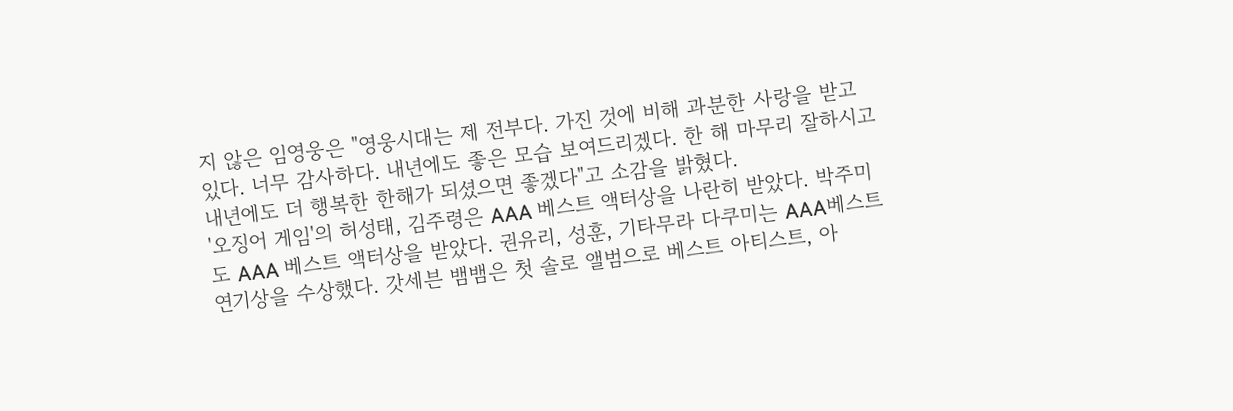지 않은 임영웅은 "영웅시대는 제 전부다. 가진 것에 비해 과분한 사랑을 받고 있다. 너무 감사하다. 내년에도 좋은 모습 보여드리겠다. 한 해 마무리 잘하시고 내년에도 더 행복한 한해가 되셨으면 좋겠다"고 소감을 밝혔다.
'오징어 게임'의 허성태, 김주령은 AAA 베스트 액터상을 나란히 받았다. 박주미도 AAA 베스트 액터상을 받았다. 권유리, 성훈, 기타무라 다쿠미는 AAA베스트 연기상을 수상했다. 갓세븐 뱀뱀은 첫 솔로 앨범으로 베스트 아티스트, 아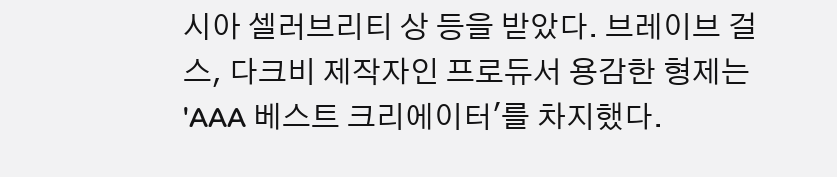시아 셀러브리티 상 등을 받았다. 브레이브 걸스, 다크비 제작자인 프로듀서 용감한 형제는 'AAA 베스트 크리에이터'를 차지했다.